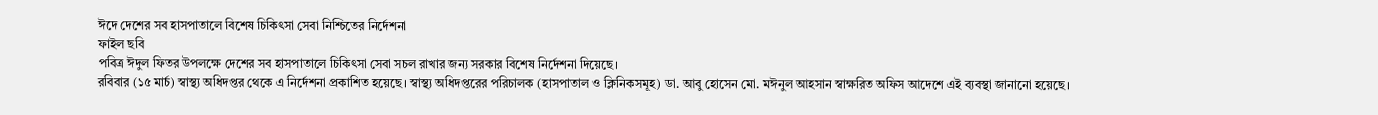ঈদে দেশের সব হাসপাতালে বিশেষ চিকিৎসা সেবা নিশ্চিতের নির্দেশনা
ফাইল ছবি
পবিত্র ঈদুল ফিতর উপলক্ষে দেশের সব হাসপাতালে চিকিৎসা সেবা সচল রাখার জন্য সরকার বিশেষ নির্দেশনা দিয়েছে।
রবিবার (১৫ মার্চ) স্বাস্থ্য অধিদপ্তর থেকে এ নির্দেশনা প্রকাশিত হয়েছে। স্বাস্থ্য অধিদপ্তরের পরিচালক (হাসপাতাল ও ক্লিনিকসমূহ) ডা. আবু হোসেন মো. মঈনুল আহসান স্বাক্ষরিত অফিস আদেশে এই ব্যবস্থা জানানো হয়েছে।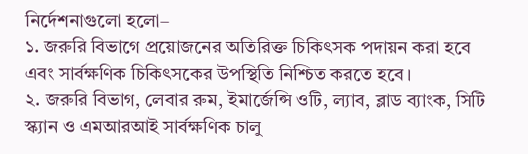নির্দেশনাগুলো হলো–
১. জরুরি বিভাগে প্রয়োজনের অতিরিক্ত চিকিৎসক পদায়ন করা হবে এবং সার্বক্ষণিক চিকিৎসকের উপস্থিতি নিশ্চিত করতে হবে।
২. জরুরি বিভাগ, লেবার রুম, ইমার্জেন্সি ওটি, ল্যাব, ব্লাড ব্যাংক, সিটি স্ক্যান ও এমআরআই সার্বক্ষণিক চালু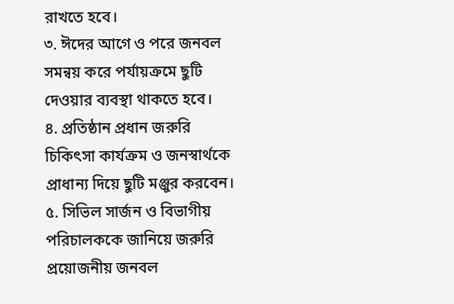রাখতে হবে।
৩. ঈদের আগে ও পরে জনবল সমন্বয় করে পর্যায়ক্রমে ছুটি দেওয়ার ব্যবস্থা থাকতে হবে।
৪. প্রতিষ্ঠান প্রধান জরুরি চিকিৎসা কার্যক্রম ও জনস্বার্থকে প্রাধান্য দিয়ে ছুটি মঞ্জুর করবেন।
৫. সিভিল সার্জন ও বিভাগীয় পরিচালককে জানিয়ে জরুরি প্রয়োজনীয় জনবল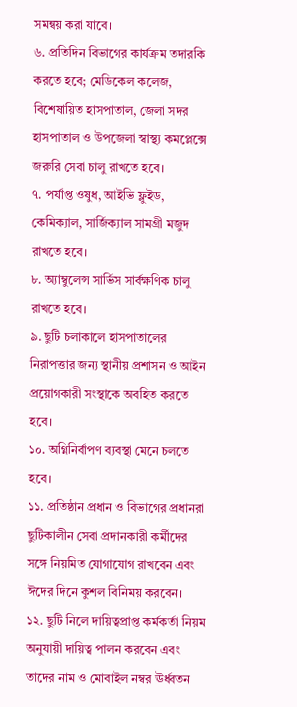সমন্বয় করা যাবে।
৬. প্রতিদিন বিভাগের কার্যক্রম তদারকি করতে হবে; মেডিকেল কলেজ, বিশেষায়িত হাসপাতাল, জেলা সদর হাসপাতাল ও উপজেলা স্বাস্থ্য কমপ্লেক্সে জরুরি সেবা চালু রাখতে হবে।
৭. পর্যাপ্ত ওষুধ, আইভি ফ্লুইড, কেমিক্যাল, সার্জিক্যাল সামগ্রী মজুদ রাখতে হবে।
৮. অ্যাম্বুলেন্স সার্ভিস সার্বক্ষণিক চালু রাখতে হবে।
৯. ছুটি চলাকালে হাসপাতালের নিরাপত্তার জন্য স্থানীয় প্রশাসন ও আইন প্রয়োগকারী সংস্থাকে অবহিত করতে হবে।
১০. অগ্নিনির্বাপণ ব্যবস্থা মেনে চলতে হবে।
১১. প্রতিষ্ঠান প্রধান ও বিভাগের প্রধানরা ছুটিকালীন সেবা প্রদানকারী কর্মীদের সঙ্গে নিয়মিত যোগাযোগ রাখবেন এবং ঈদের দিনে কুশল বিনিময় করবেন।
১২. ছুটি নিলে দায়িত্বপ্রাপ্ত কর্মকর্তা নিয়ম অনুযায়ী দায়িত্ব পালন করবেন এবং তাদের নাম ও মোবাইল নম্বর ঊর্ধ্বতন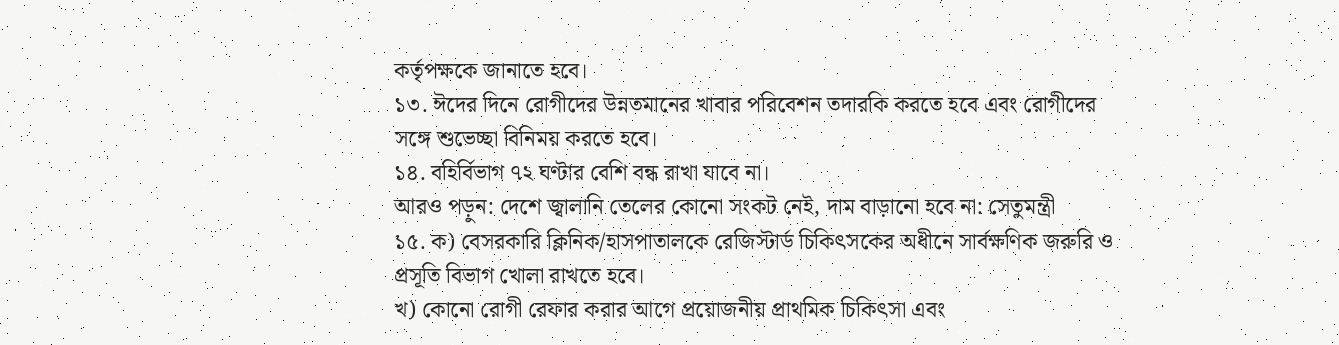কর্তৃপক্ষকে জানাতে হবে।
১৩. ঈদের দিনে রোগীদের উন্নতমানের খাবার পরিবেশন তদারকি করতে হবে এবং রোগীদের সঙ্গে শুভেচ্ছা বিনিময় করতে হবে।
১৪. বহির্বিভাগ ৭২ ঘণ্টার বেশি বন্ধ রাখা যাবে না।
আরও পড়ুন: দেশে জ্বালানি তেলের কোনো সংকট নেই, দাম বাড়ানো হবে না: সেতুমন্ত্রী
১৫. ক) বেসরকারি ক্লিনিক/হাসপাতালকে রেজিস্টার্ড চিকিৎসকের অধীনে সার্বক্ষণিক জরুরি ও প্রসূতি বিভাগ খোলা রাখতে হবে।
খ) কোনো রোগী রেফার করার আগে প্রয়োজনীয় প্রাথমিক চিকিৎসা এবং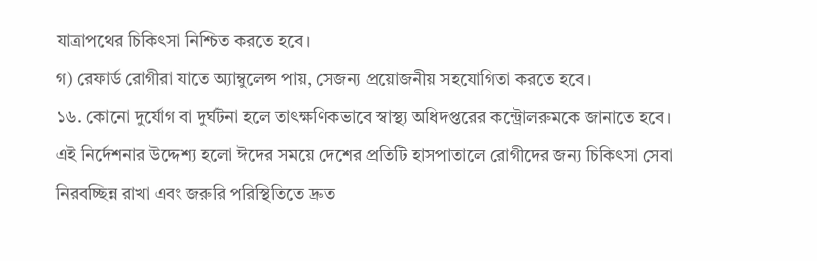যাত্রাপথের চিকিৎসা নিশ্চিত করতে হবে।
গ) রেফার্ড রোগীরা যাতে অ্যাম্বুলেন্স পায়, সেজন্য প্রয়োজনীয় সহযোগিতা করতে হবে।
১৬. কোনো দুর্যোগ বা দুর্ঘটনা হলে তাৎক্ষণিকভাবে স্বাস্থ্য অধিদপ্তরের কন্ট্রোলরুমকে জানাতে হবে।
এই নির্দেশনার উদ্দেশ্য হলো ঈদের সময়ে দেশের প্রতিটি হাসপাতালে রোগীদের জন্য চিকিৎসা সেবা নিরবচ্ছিন্ন রাখা এবং জরুরি পরিস্থিতিতে দ্রুত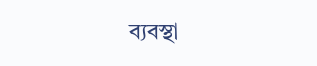ব্যবস্থা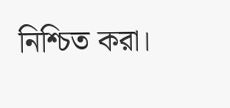নিশ্চিত করা।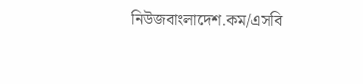নিউজবাংলাদেশ.কম/এসবি